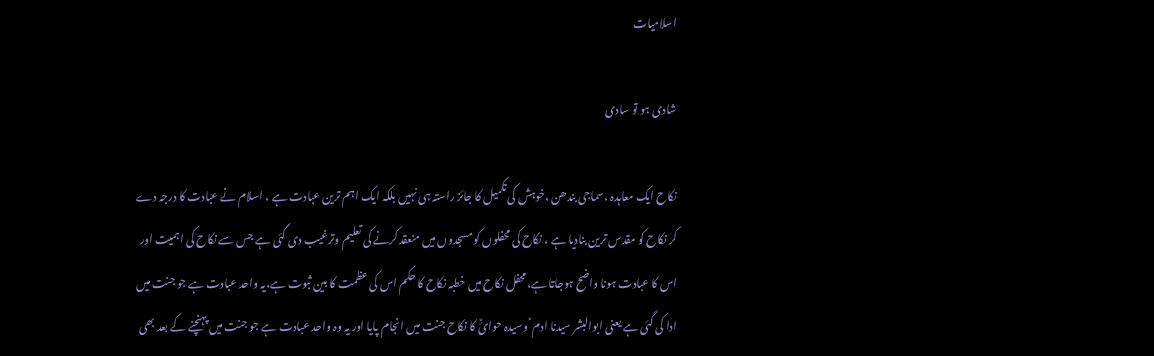اسلامیات

شادی ہو تو سادی

نکاح ایک معاہدہ ،سماجی بندھن ،خوہش کی تکمیل کا جائز راستہ ہی نہیں بلکہ ایک اہم ترین عبادت ہے ، اسلام نے عبادت کا درجہ دے کر نکاح کو مقدس ترین بنادیا ہے ، نکاح کی محفلوں کو مسجدوں میں منعقد کرنے کی تعلیم وترغیب دی گئی ہے جس سے نکاح کی اہمیت اور اس کا عبادت ہونا واضح ہوجاتا ہے،محفل نکاح میں خطبہ نکاح کا حکم اس کی عظمت کا بین ثبوت ہے،یہ واحد عبادت ہے جو جنت میں ادا کی گئی ہے یعنی ابوالبشر سیدنا ادم ؑ وسیدہ حوائؑ کا نکاح جنت میں انجام پایا اور یہ وہ واحد عبادت ہے جو جنت میں پہنچنے کے بعد بھی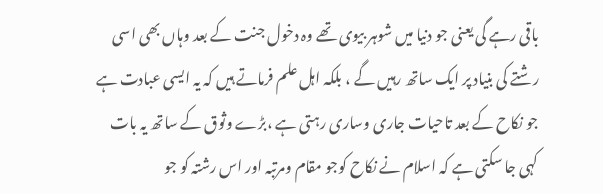باقی رہے گی یعنی جو دنیا میں شوہر بیوی تھے وہ دخول جنت کے بعد وہاں بھی اسی رشتے کی بنیاد پر ایک ساتھ رہیں گے ، بلکہ اہل علم فرماتے ہیں کہ یہ ایسی عبادت ہے جو نکاح کے بعد تاحیات جاری وساری رہتی ہے ،بڑے وثوق کے ساتھ یہ بات کہی جا سکتی ہے کہ اسلام نے نکاح کوجو مقام ومرتبہ اور اس رشتہ کو جو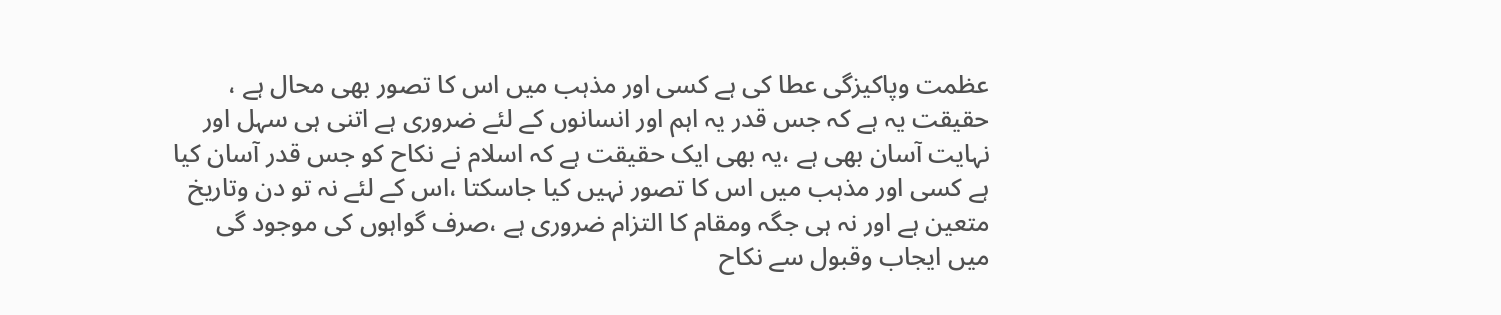عظمت وپاکیزگی عطا کی ہے کسی اور مذہب میں اس کا تصور بھی محال ہے ، حقیقت یہ ہے کہ جس قدر یہ اہم اور انسانوں کے لئے ضروری ہے اتنی ہی سہل اور نہایت آسان بھی ہے ،یہ بھی ایک حقیقت ہے کہ اسلام نے نکاح کو جس قدر آسان کیا ہے کسی اور مذہب میں اس کا تصور نہیں کیا جاسکتا ،اس کے لئے نہ تو دن وتاریخ متعین ہے اور نہ ہی جگہ ومقام کا التزام ضروری ہے ،صرف گواہوں کی موجود گی میں ایجاب وقبول سے نکاح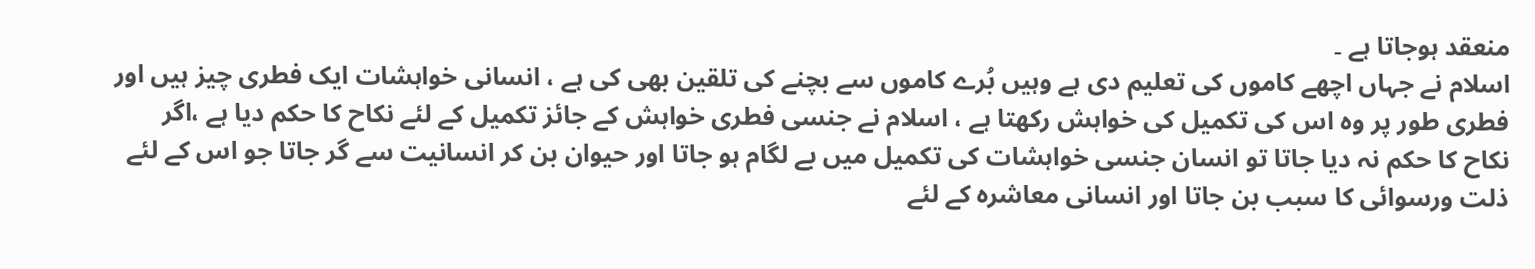منعقد ہوجاتا ہے ۔
اسلام نے جہاں اچھے کاموں کی تعلیم دی ہے وہیں بُرے کاموں سے بچنے کی تلقین بھی کی ہے ، انسانی خواہشات ایک فطری چیز ہیں اور فطری طور پر وہ اس کی تکمیل کی خواہش رکھتا ہے ، اسلام نے جنسی فطری خواہش کے جائز تکمیل کے لئے نکاح کا حکم دیا ہے ،اگر نکاح کا حکم نہ دیا جاتا تو انسان جنسی خواہشات کی تکمیل میں بے لگام ہو جاتا اور حیوان بن کر انسانیت سے گر جاتا جو اس کے لئے ذلت ورسوائی کا سبب بن جاتا اور انسانی معاشرہ کے لئے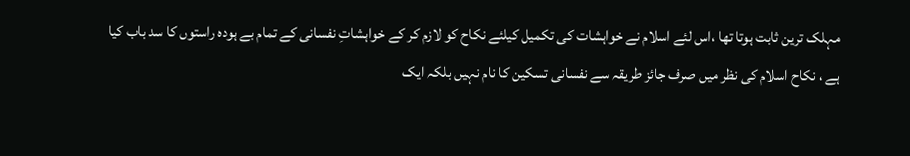مہلک ترین ثابت ہوتا تھا ،اس لئے اسلام نے خواہشات کی تکمیل کیلئے نکاح کو لازم کر کے خواہشاتِ نفسانی کے تمام بے ہودہ راستوں کا سد باب کیا ہے ، نکاح اسلام کی نظر میں صرف جائز طریقہ سے نفسانی تسکین کا نام نہیں بلکہ ایک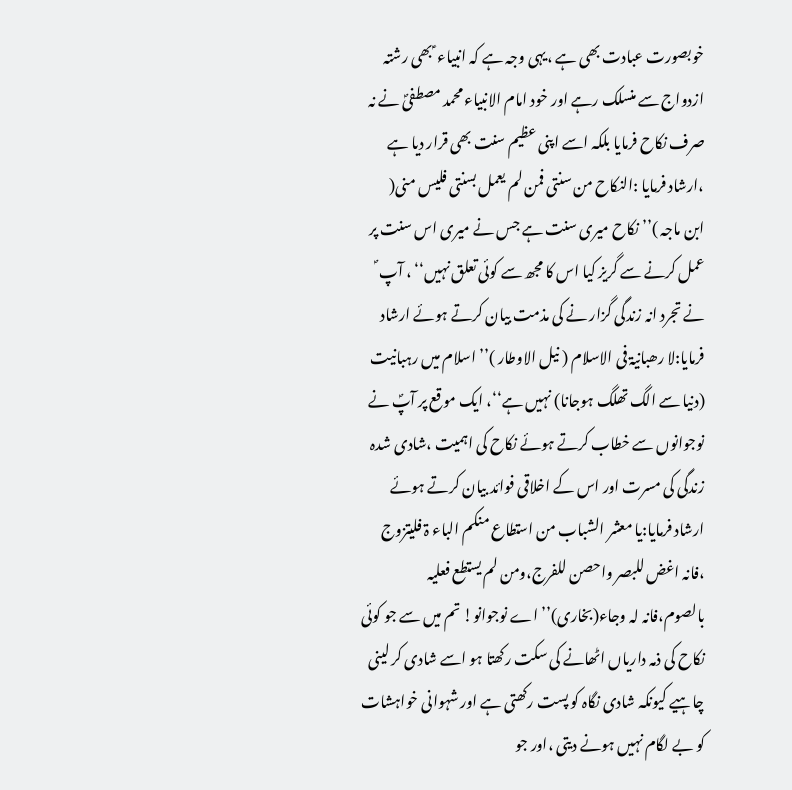خوبصورت عبادت بھی ہے ،یہی وجہ ہے کہ انبیاء ؑ بھی رشتہ ازدواج سے منسلک رہے اور خود امام الانبیاء محمد مصطفیؐ نے نہ صرف نکاح فرمایا بلکہ اسے اپنی عظیم سنت بھی قرار دیا ہے ،ارشاد فرمایا :النکاح من سنتی فمن لم یعمل بسنتی فلیس منی( ابن ماجہ )’’ نکاح میری سنت ہے جس نے میری اس سنت پر عمل کرنے سے گریز کیا اس کا مجھ سے کوئی تعلق نہیں‘‘ ، آپ ؐ نے تجرد انہ زندگی گزار نے کی مذمت بیان کرتے ہوئے ارشاد فرمایا:لا رھبانیۃ فی الاسلام ( نیل الاوطار )’’ اسلام میں رہبانیت (دنیا سے الگ تھلگ ہوجانا) نہیں ہے‘‘، ایک موقع پر آپؐ نے نوجوانوں سے خطاب کرتے ہوئے نکاح کی اہمیت ،شادی شدہ زندگی کی مسرت اور اس کے اخلاقی فوائد بیان کرتے ہوئے ارشاد فرمایا:یا معشر الشباب من استطاع منکم الباء ۃ فلیتزوج ،فانہ اغض للبصر واحصن للفرج،ومن لم یستطع فعلیہ بالصوم،فانہ لہ وجاء(بخاری)’’اے نوجوانو! تم میں سے جو کوئی نکاح کی ذمہ داریاں اٹھانے کی سکت رکھتا ہو اسے شادی کر لینی چاہیے کیونکہ شادی نگاہ کو پست رکھتی ہے اور شہوانی خواہشات کو بے لگام نہیں ہونے دیتی ،اور جو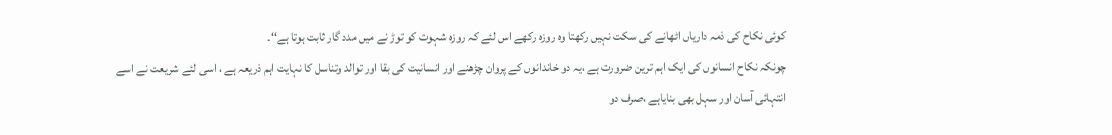کوئی نکاح کی ذمہ داریاں اٹھانے کی سکت نہیں رکھتا وہ روزہ رکھے اس لئے کہ روزہ شہوت کو توڑ نے میں مدد گار ثابت ہوتا ہے‘‘۔
چونکہ نکاح انسانوں کی ایک اہم ترین ضرورت ہے ،یہ دو خاندانوں کے پروان چڑھنے اور انسانیت کی بقا اور توالد وتناسل کا نہایت اہم ذریعہ ہے ، اسی لئے شریعت نے اسے انتہائی آسان اور سہل بھی بنایاہے ،صرف دو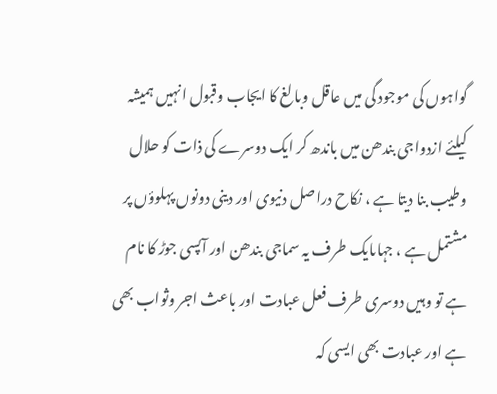گواہوں کی موجود گی میں عاقل وبالغ کا ایجاب وقبول انہیں ہمیشہ کیلئے ازدواجی بندھن میں باندھ کر ایک دوسرے کی ذات کو حلال وطیب بنا دیتا ہے ، نکاح دراصل دنیوی اور دینی دونوں پہلوؤں پر مشتمل ہے ، جہاںایک طرف یہ سماجی بندھن اور آپسی جوڑ کا نام ہے تو وہیں دوسری طرف فعل عبادت اور باعث اجر وثواب بھی ہے اور عبادت بھی ایسی کہ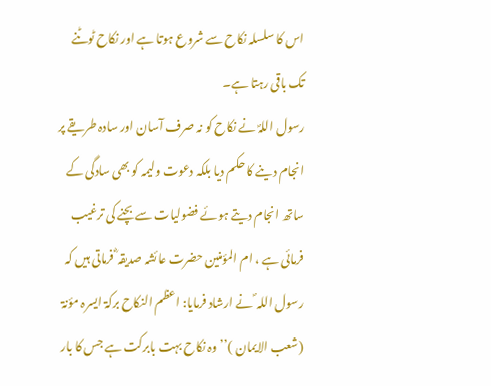اس کا سلسلہ نکاح سے شروع ہوتا ہے اور نکاح ٹوٹنے تک باقی رہتا ہے۔
رسول اللہؐ نے نکاح کو نہ صرف آسان اور سادہ طریقے پر انجام دینے کا حکم دیا بلکہ دعوت ولیمہ کو بھی سادگی کے ساتھ انجام دیتے ہوئے فضولیات سے بچنے کی ترغیب فرمائی ہے ، ام المؤمنین حضرت عائشہ صدیقہ ؓ فرماتی ہیں کہ رسول اللہ ؐ نے ارشاد فرمایا: اعظم النکاح برکۃ ایسرہ مؤنۃ (شعب الایمان )’’ وہ نکاح بہت بابرکت ہے جس کا بار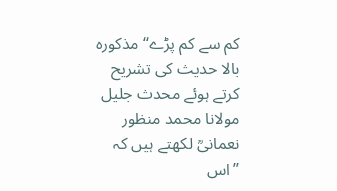کم سے کم پڑے‘‘مذکورہ بالا حدیث کی تشریح کرتے ہوئے محدث جلیل مولانا محمد منظور نعمانیؒ لکھتے ہیں کہ ’’اس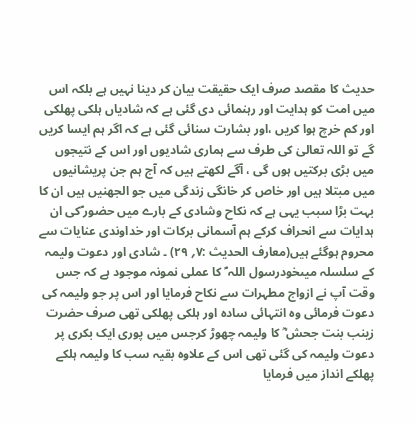حدیث کا مقصد صرف ایک حقیقت بیان کر دینا نہیں ہے بلکہ اس میں امت کو ہدایت اور رہنمائی دی گئی ہے کہ شادیاں ہلکی پھلکی اور کم خرچ ہوا کریں ،اور بشارت سنائی گئی ہے کہ اگر ہم ایسا کریں گے تو اللہ تعالیٰ کی طرف سے ہماری شادیوں اور اس کے نتیجوں میں بڑی برکتیں ہوں گی ، آگے لکھتے ہیں کہ آج ہم جن پریشانیوں میں مبتلا ہیں اور خاص کر خانگی زندگی میں جو الجھنیں ہیں ان کا بہت بڑا سبب یہی ہے کہ نکاح وشادی کے بارے میں حضور ؐکی ان ہدایات سے انحراف کرکے ہم آسمانی برکات اور خداوندی عنایات سے محروم ہوگئے ہیں(معارف الحدیث :۷؍ ۲۹) ۔ شادی اور دعوت ولیمہ کے سلسلہ میںخودرسول اللہ ؐ کا عملی نمونہ موجود ہے کہ جس وقت آپ نے ازواج مطہرات سے نکاح فرمایا اور اس پر جو ولیمہ کی دعوت فرمائی وہ انتہائی سادہ اور ہلکی پھلکی تھی صرف حضرت زینب بنت جحش ؓ کا ولیمہ چھوڑ کرجس میں پوری ایک بکری پر دعوت ولیمہ کی گئی تھی اس کے علاوہ بقیہ سب کا ولیمہ ہلکے پھلکے انداز میں فرمایا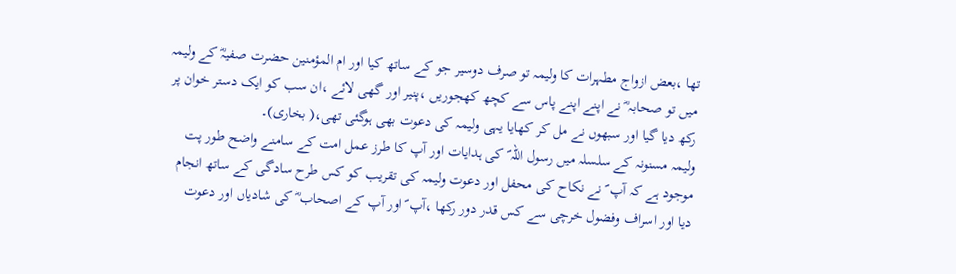تھا ،بعض ازواج مطہرات کا ولیمہ تو صرف دوسیر جو کے ساتھ کیا اور ام المؤمنین حضرت صفیہؓ کے ولیمہ میں تو صحابہ ؓ نے اپنے اپنے پاس سے کچھ کھجوریں ،پنیر اور گھی لائے ،ان سب کو ایک دستر خوان پر رکھ دیا گیا اور سبھوں نے مل کر کھایا یہی ولیمہ کی دعوت بھی ہوگئی تھی،( بخاری)۔
ولیمہ مسنونہ کے سلسلہ میں رسول اللہ ؐ کی ہدایات اور آپ کا طرز عمل امت کے سامنے واضح طور پت موجود ہے کہ آپ ؐ نے نکاح کی محفل اور دعوت ولیمہ کی تقریب کو کس طرح سادگی کے ساتھ انجام دیا اور اسراف وفضول خرچی سے کس قدر دور رکھا ،آپ ؐ اور آپ کے اصحاب ؓ کی شادیاں اور دعوت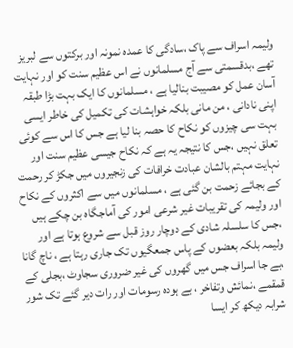ولیمہ اسراف سے پاک ،سادگی کا عمدہ نمونہ اور برکتوں سے لبریز تھے ،بدقسمتی سے آج مسلمانوں نے اس عظیم سنت کو اور نہایت آسان عمل کو مصیبت بنالیا ہے ، مسلمانوں کا ایک بہت بڑا طبقہ اپنی نادانی ، من مانی بلکہ خواہشات کی تکمیل کی خاطر ایسی بہت سی چیزوں کو نکاح کا حصہ بنا لیا ہے جس کا اس سے کوئی تعلق نہیں ،جس کا نتیجہ یہ ہے کہ نکاح جیسی عظیم سنت اور نہایت مہتم بالشان عبادت خرافات کی زنجیروں میں جکڑ کر رحمت کے بجائے زحمت بن گئی ہے ، مسلمانوں میں سے اکثروں کے نکاح اور ولیمہ کی تقریبات غیر شرعی امور کی آماجگاہ بن چکے ہیں ،جس کا سلسلہ شادی کے دوچار روز قبل سے شروع ہوتا ہے اور ولیمہ بلکہ بعضوں کے پاس جمعگیوں تک جاری رہتا ہے ، ناچ گانا ،بے جا اسراف جس میں گھروں کی غیر ضروری سجاوٹ ،بجلی کے قمقمے ،نمائش وتفاخر ، بے ہودہ رسومات اور رات دیر گئے تک شور شرابہ دیکھ کر ایسا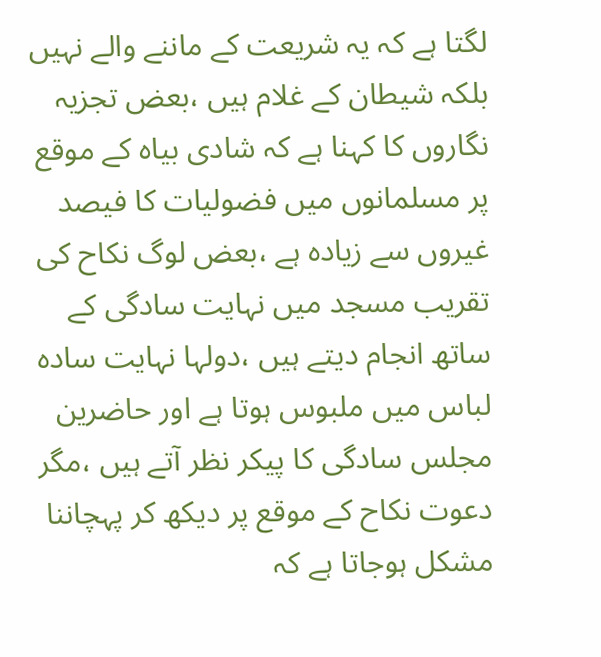لگتا ہے کہ یہ شریعت کے ماننے والے نہیں بلکہ شیطان کے غلام ہیں ،بعض تجزیہ نگاروں کا کہنا ہے کہ شادی بیاہ کے موقع پر مسلمانوں میں فضولیات کا فیصد غیروں سے زیادہ ہے ،بعض لوگ نکاح کی تقریب مسجد میں نہایت سادگی کے ساتھ انجام دیتے ہیں ،دولہا نہایت سادہ لباس میں ملبوس ہوتا ہے اور حاضرین مجلس سادگی کا پیکر نظر آتے ہیں ،مگر دعوت نکاح کے موقع پر دیکھ کر پہچاننا مشکل ہوجاتا ہے کہ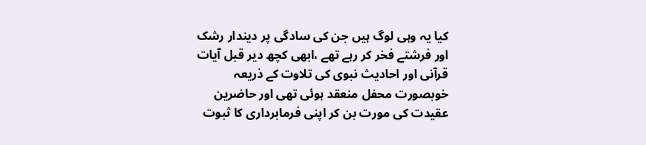کیا یہ وہی لوگ ہیں جن کی سادگی پر دیندار رشک اور فرشتے فخر کر رہے تھے ،ابھی کچھ دیر قبل آیات قرآنی اور احادیث نبوی کی تلاوت کے ذریعہ خوبصورت محفل منعقد ہوئی تھی اور حاضرین عقیدت کی مورت بن کر اپنی فرمابرداری کا ثبوت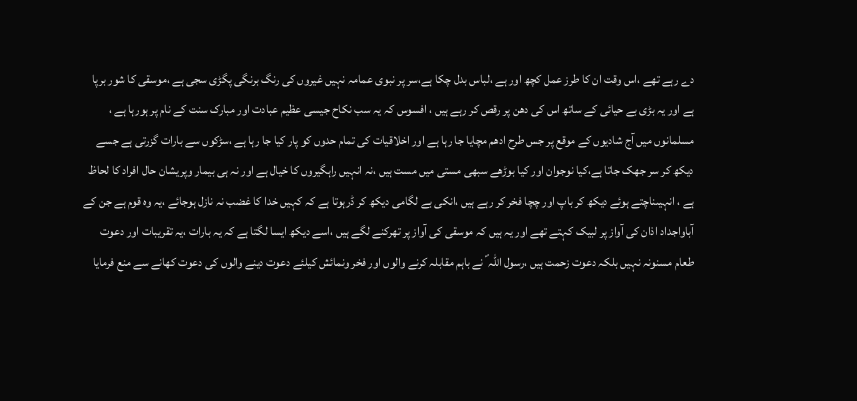دے رہے تھے ،اس وقت ان کا طرز عمل کچھ اور ہے ،لباس بدل چکا ہے،سر پر نبوی عمامہ نہیں غیروں کی رنگ برنگی پگڑی سجی ہے ،موسقی کا شور برپا ہے اور یہ بڑی بے حیائی کے ساتھ اس کی دھن پر رقص کر رہے ہیں ، افسوس کہ یہ سب نکاح جیسی عظیم عبادت اور مبارک سنت کے نام پر ہورہا ہے ، مسلمانوں میں آج شادیوں کے موقع پر جس طرح ادھم مچایا جا رہا ہے اور اخلاقیات کی تمام حدوں کو پار کیا جا رہا ہے ،سڑکوں سے بارات گزرتی ہے جسے دیکھ کر سر جھک جاتا ہے،کیا نوجوان اور کیا بوڑھے سبھی مستی میں مست ہیں ،نہ انہیں راہگیروں کا خیال ہے اور نہ ہی بیمار وپریشان حال افراد کا لحاظ ہے ، انہیںناچتے ہوئے دیکھ کر باپ اور چچا فخر کر رہے ہیں ،انکی بے لگامی دیکھ کر ڈرہوتا ہے کہ کہیں خدا کا غضب نہ نازل ہوجائے ،یہ وہ قوم ہے جن کے آباواجداد اذان کی آواز پر لبیک کہتے تھے اور یہ ہیں کہ موسقی کی آواز پر تھرکنے لگے ہیں ،اسے دیکھ ایسا لگتا ہے کہ یہ بارات ،یہ تقریبات اور دعوت طعام مسنونہ نہیں بلکہ دعوت زحمت ہیں ،رسول اللہ ؐ نے باہم مقابلہ کرنے والوں اور فخر ونمائش کیلئے دعوت دینے والوں کی دعوت کھانے سے منع فرمایا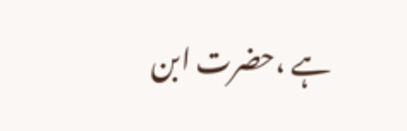ہے ،حضرت ابن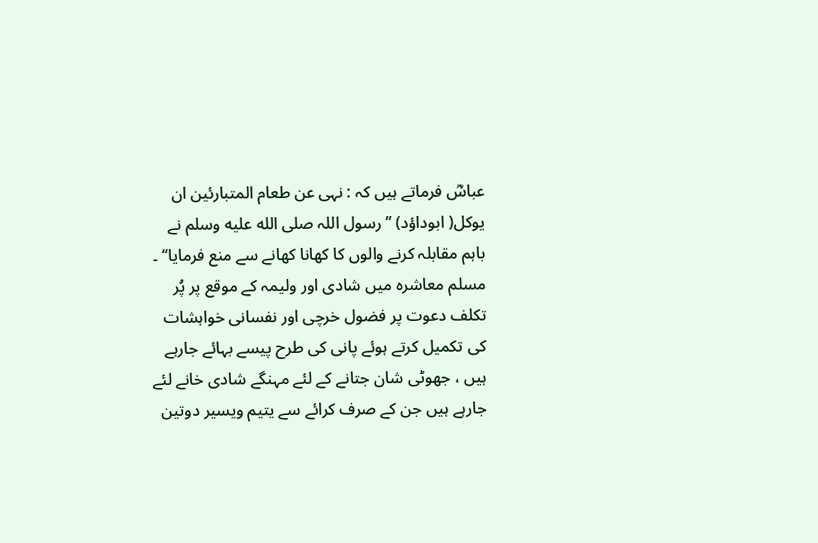عباسؓ فرماتے ہیں کہ : نہی عن طعام المتبارئین ان یوکل( ابوداؤد) ’’ رسول اللہ صلى الله عليه وسلم نے باہم مقابلہ کرنے والوں کا کھانا کھانے سے منع فرمایا‘‘ ۔
مسلم معاشرہ میں شادی اور ولیمہ کے موقع پر پُر تکلف دعوت پر فضول خرچی اور نفسانی خواہشات کی تکمیل کرتے ہوئے پانی کی طرح پیسے بہائے جارہے ہیں ، جھوٹی شان جتانے کے لئے مہنگے شادی خانے لئے جارہے ہیں جن کے صرف کرائے سے یتیم ویسیر دوتین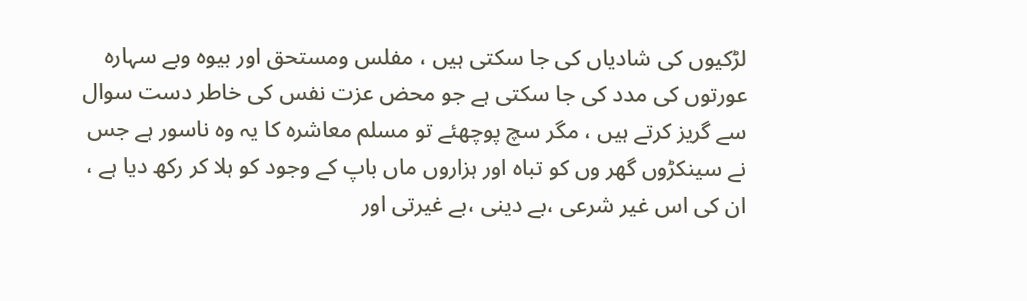لڑکیوں کی شادیاں کی جا سکتی ہیں ، مفلس ومستحق اور بیوہ وبے سہارہ عورتوں کی مدد کی جا سکتی ہے جو محض عزت نفس کی خاطر دست سوال سے گریز کرتے ہیں ، مگر سچ پوچھئے تو مسلم معاشرہ کا یہ وہ ناسور ہے جس نے سینکڑوں گھر وں کو تباہ اور ہزاروں ماں باپ کے وجود کو ہلا کر رکھ دیا ہے ، ان کی اس غیر شرعی ،بے دینی ،بے غیرتی اور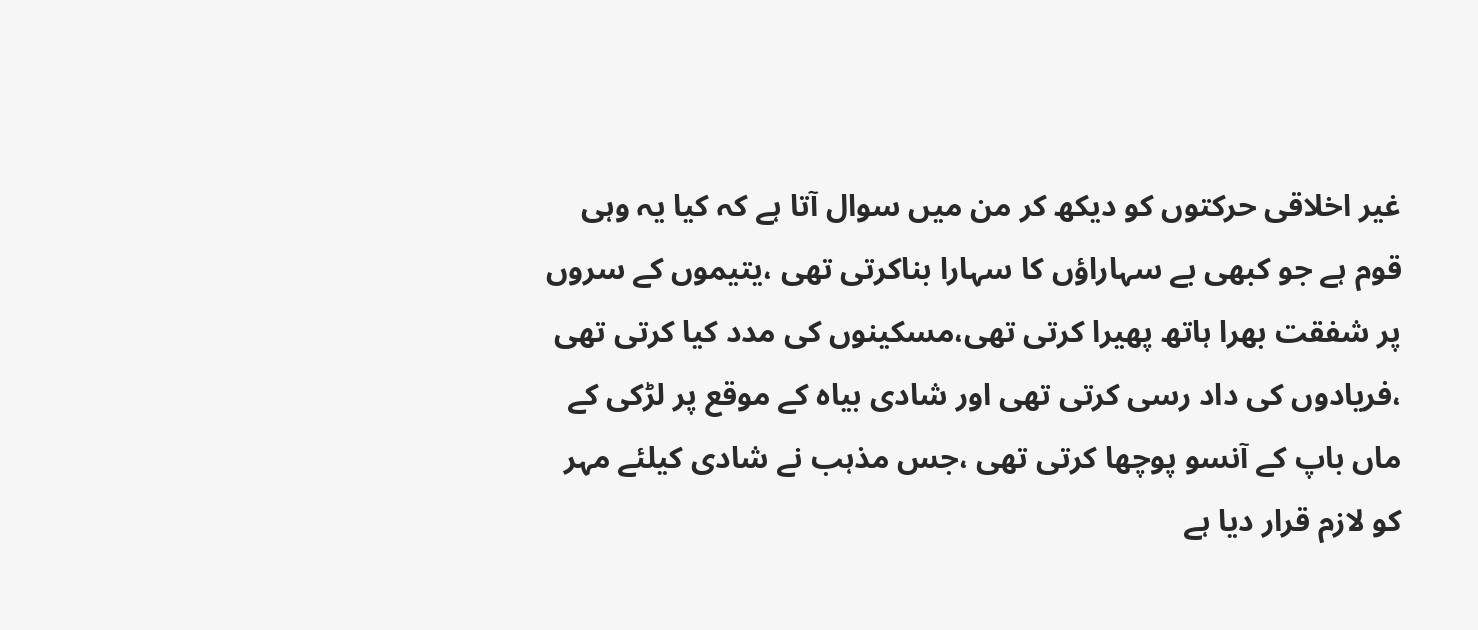غیر اخلاقی حرکتوں کو دیکھ کر من میں سوال آتا ہے کہ کیا یہ وہی قوم ہے جو کبھی بے سہاراؤں کا سہارا بناکرتی تھی ،یتیموں کے سروں پر شفقت بھرا ہاتھ پھیرا کرتی تھی،مسکینوں کی مدد کیا کرتی تھی ،فریادوں کی داد رسی کرتی تھی اور شادی بیاہ کے موقع پر لڑکی کے ماں باپ کے آنسو پوچھا کرتی تھی ،جس مذہب نے شادی کیلئے مہر کو لازم قرار دیا ہے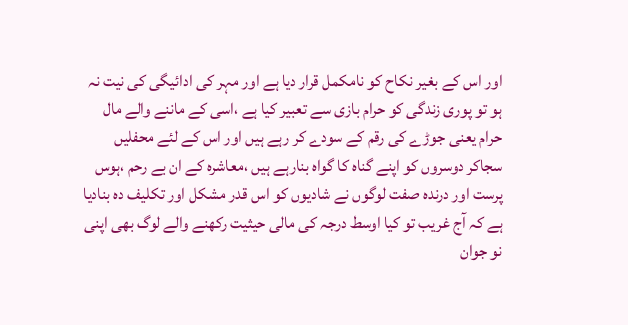اور اس کے بغیر نکاح کو نامکمل قرار دیا ہے اور مہر کی ادائیگی کی نیت نہ ہو تو پوری زندگی کو حرام بازی سے تعبیر کیا ہے ،اسی کے ماننے والے مال حرام یعنی جوڑے کی رقم کے سودے کر رہے ہیں اور اس کے لئے محفلیں سجاکر دوسروں کو اپنے گناہ کا گواہ بنارہے ہیں ،معاشرہ کے ان بے رحم ،ہوس پرست اور درندہ صفت لوگوں نے شادیوں کو اس قدر مشکل اور تکلیف دہ بنادیا ہے کہ آج غریب تو کیا اوسط درجہ کی مالی حیثیت رکھنے والے لوگ بھی اپنی نو جوان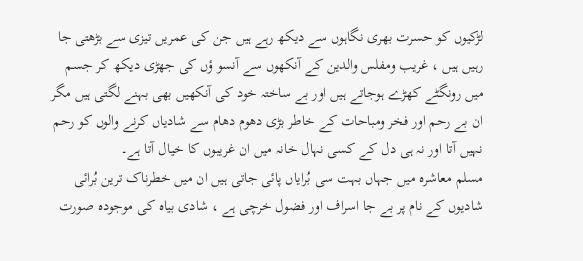لڑکیوں کو حسرت بھری نگاہوں سے دیکھ رہے ہیں جن کی عمریں تیزی سے بڑھتی جا رہیں ہیں ، غریب ومفلس والدین کے آنکھوں سے آنسو ؤں کی جھڑی دیکھ کر جسم میں رونگٹے کھڑے ہوجاتے ہیں اور بے ساختہ خود کی آنکھیں بھی بہنے لگتی ہیں مگر ان بے رحم اور فخر ومباحات کے خاطر بڑی دھوم دھام سے شادیاں کرنے والوں کو رحم نہیں آتا اور نہ ہی دل کے کسی نہال خانہ میں ان غریبوں کا خیال آتا ہے۔
مسلم معاشرہ میں جہاں بہت سی بُرایاں پائی جاتی ہیں ان میں خطرناک ترین بُرائی شادیوں کے نام پر بے جا اسراف اور فضول خرچی ہے ، شادی بیاہ کی موجودہ صورت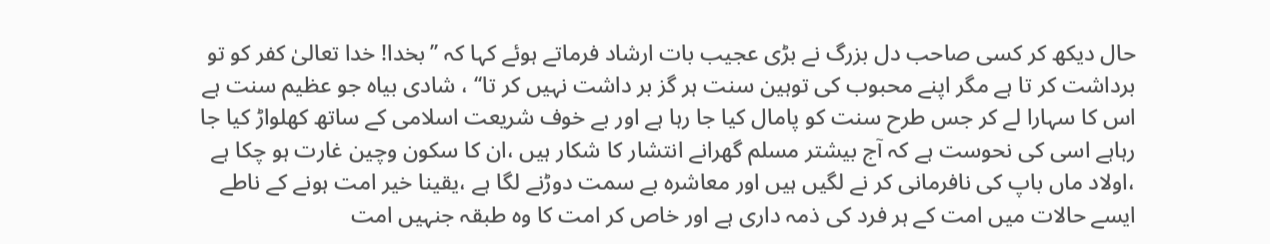حال دیکھ کر کسی صاحب دل بزرگ نے بڑی عجیب بات ارشاد فرماتے ہوئے کہا کہ ’’بخدا! خدا تعالیٰ کفر کو تو برداشت کر تا ہے مگر اپنے محبوب کی توہین سنت ہر گز بر داشت نہیں کر تا‘‘ ، شادی بیاہ جو عظیم سنت ہے اس کا سہارا لے کر جس طرح سنت کو پامال کیا جا رہا ہے اور بے خوف شریعت اسلامی کے ساتھ کھلواڑ کیا جا رہاہے اسی کی نحوست ہے کہ آج بیشتر مسلم گھرانے انتشار کا شکار ہیں ،ان کا سکون وچین غارت ہو چکا ہے ،اولاد ماں باپ کی نافرمانی کر نے لگیں ہیں اور معاشرہ بے سمت دوڑنے لگا ہے ،یقینا خیر امت ہونے کے ناطے ایسے حالات میں امت کے ہر فرد کی ذمہ داری ہے اور خاص کر امت کا وہ طبقہ جنہیں امت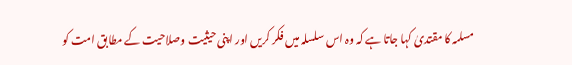مسلمہ کا مقتدیٰ کہا جاتا ہے کہ وہ اس سلسلہ میں فکر کریں اور اپنی حیثیت وصلاحیت کے مطابق امت کو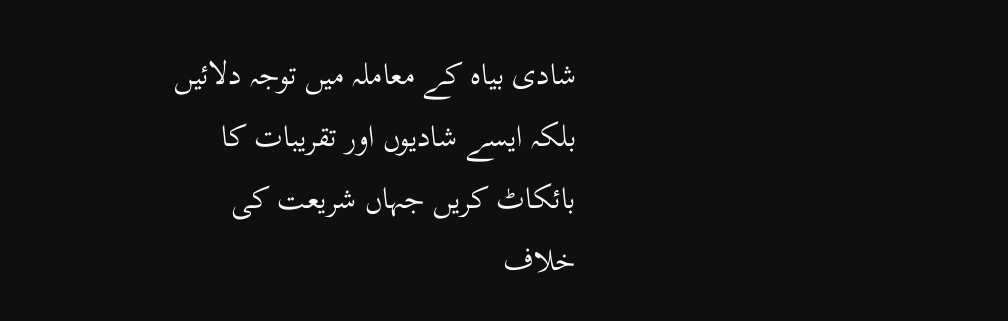شادی بیاہ کے معاملہ میں توجہ دلائیں بلکہ ایسے شادیوں اور تقریبات کا بائکاٹ کریں جہاں شریعت کی خلاف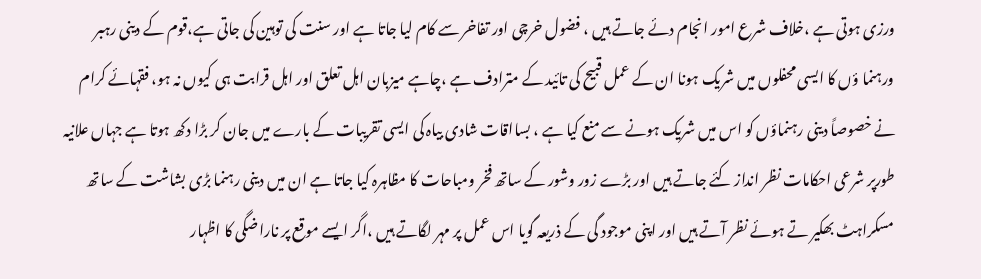ورزی ہوتی ہے ،خلاف شرع امور انجام دئے جاتے ہیں ، فضول خرچی اور تفاخر سے کام لیا جاتا ہے اور سنت کی توہین کی جاتی ہے،قوم کے دینی رہبر ورہنما ؤں کا ایسی محفلوں میں شریک ہونا ان کے عمل قبیح کی تائید کے مترادف ہے ،چاہے میزبان اہل تعلق اور اہل قرابت ہی کیوں نہ ہو، فقہائے کرام نے خصوصاً دینی رہنماؤں کو اس میں شریک ہونے سے منع کیا ہے ، بسااقات شادی بیاہ کی ایسی تقریبات کے بارے میں جان کر بڑا دکھ ہوتا ہے جہاں علانیہ طورپر شرعی احکامات نظر انداز کئے جاتے ہیں اور بڑے زور وشور کے ساتھ فخر ومباحات کا مظاہرہ کیا جاتا ہے ان میں دینی رہنما بڑی بشاشت کے ساتھ مسکراہٹ بھکیر تے ہوئے نظر آتے ہیں اور اپنی موجود گی کے ذریعہ گویا اس عمل پر مہر لگاتے ہیں ،اگر ایسے موقع پر ناراضگی کا اظہار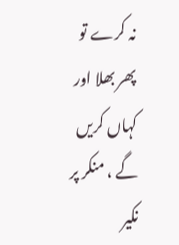نہ کرے تو پھر بھلا اور کہاں کریں گے ، منکر پر نکیر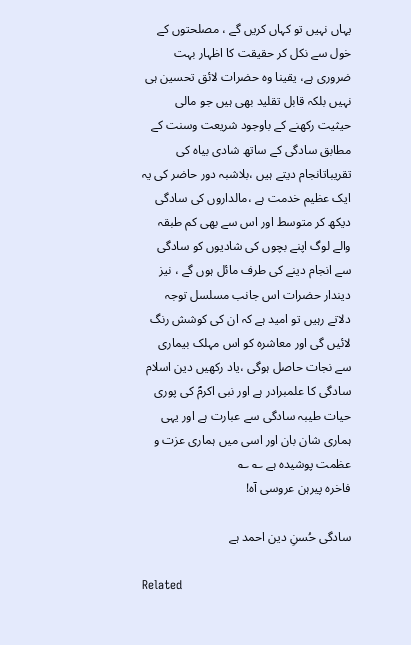یہاں نہیں تو کہاں کریں گے ، مصلحتوں کے خول سے نکل کر حقیقت کا اظہار بہت ضروری ہے، یقینا وہ حضرات لائق تحسین ہی نہیں بلکہ قابل تقلید بھی ہیں جو مالی حیثیت رکھنے کے باوجود شریعت وسنت کے مطابق سادگی کے ساتھ شادی بیاہ کی تقریباتانجام دیتے ہیں ،بلاشبہ دور حاضر کی یہ ایک عظیم خدمت ہے ،مالداروں کی سادگی دیکھ کر متوسط اور اس سے بھی کم طبقہ والے لوگ اپنے بچوں کی شادیوں کو سادگی سے انجام دینے کی طرف مائل ہوں گے ، نیز دیندار حضرات اس جانب مسلسل توجہ دلاتے رہیں تو امید ہے کہ ان کی کوشش رنگ لائیں گی اور معاشرہ کو اس مہلک بیماری سے نجات حاصل ہوگی ،یاد رکھیں دین اسلام سادگی کا علمبرادر ہے اور نبی اکرمؐ کی پوری حیات طیبہ سادگی سے عبارت ہے اور یہی ہماری شان بان اور اسی میں ہماری عزت و عظمت پوشیدہ ہے ؎ ؎
فاخرہ پیرہن عروسی آہ!

سادگی حُسنِ دین احمد ہے

Related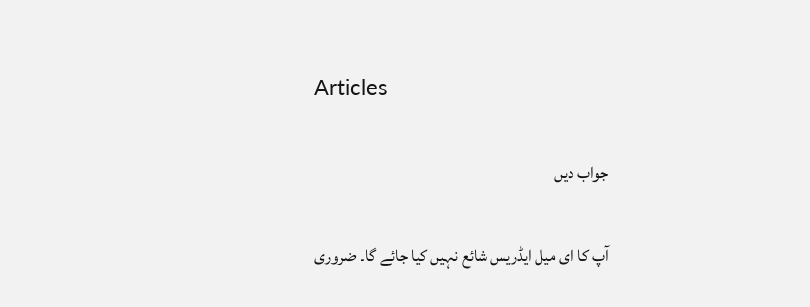Articles

جواب دیں

آپ کا ای میل ایڈریس شائع نہیں کیا جائے گا۔ ضروری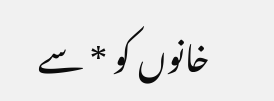خانوں کو * سے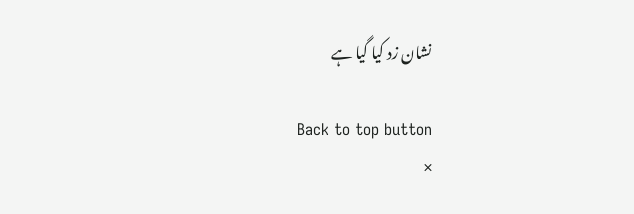نشان زد کیا گیا ہے

Back to top button
×